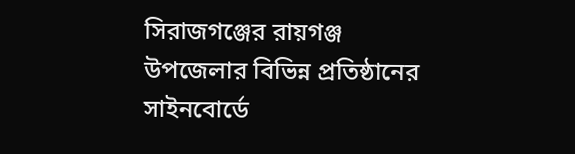সিরাজগঞ্জের রায়গঞ্জ উপজেলার বিভিন্ন প্রতিষ্ঠানের সাইনবোর্ডে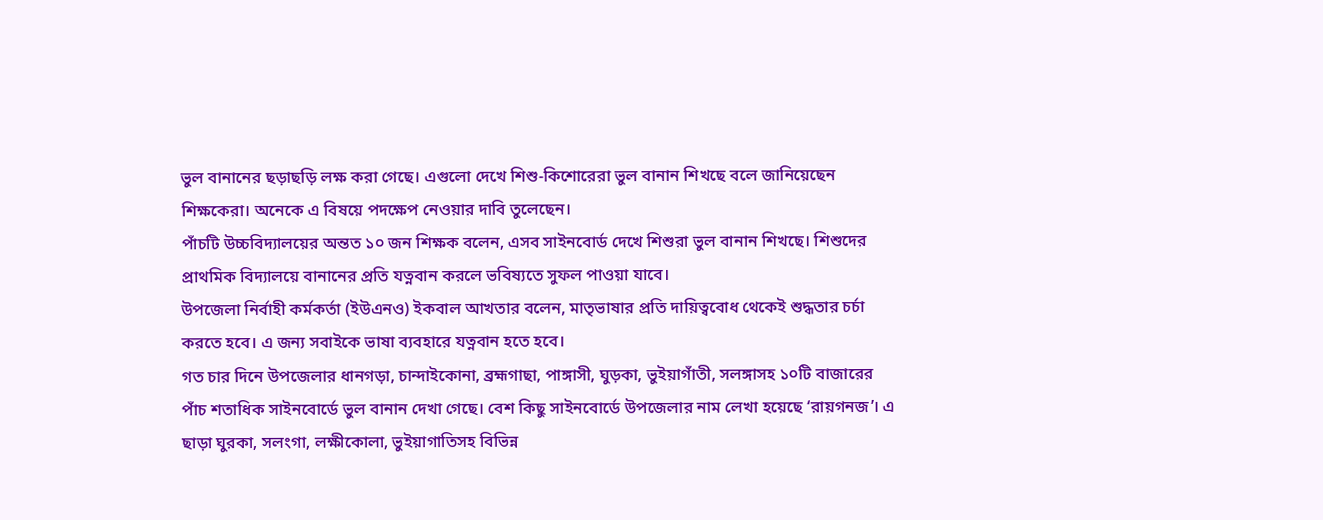ভুল বানানের ছড়াছড়ি লক্ষ করা গেছে। এগুলো দেখে শিশু-কিশোরেরা ভুল বানান শিখছে বলে জানিয়েছেন শিক্ষকেরা। অনেকে এ বিষয়ে পদক্ষেপ নেওয়ার দাবি তুলেছেন।
পাঁচটি উচ্চবিদ্যালয়ের অন্তত ১০ জন শিক্ষক বলেন, এসব সাইনবোর্ড দেখে শিশুরা ভুল বানান শিখছে। শিশুদের প্রাথমিক বিদ্যালয়ে বানানের প্রতি যত্নবান করলে ভবিষ্যতে সুফল পাওয়া যাবে।
উপজেলা নির্বাহী কর্মকর্তা (ইউএনও) ইকবাল আখতার বলেন, মাতৃভাষার প্রতি দায়িত্ববোধ থেকেই শুদ্ধতার চর্চা করতে হবে। এ জন্য সবাইকে ভাষা ব্যবহারে যত্নবান হতে হবে।
গত চার দিনে উপজেলার ধানগড়া, চান্দাইকোনা, ব্রহ্মগাছা, পাঙ্গাসী, ঘুড়কা, ভুইয়াগাঁতী, সলঙ্গাসহ ১০টি বাজারের পাঁচ শতাধিক সাইনবোর্ডে ভুল বানান দেখা গেছে। বেশ কিছু সাইনবোর্ডে উপজেলার নাম লেখা হয়েছে ‘রায়গনজ’। এ ছাড়া ঘুরকা, সলংগা, লক্ষীকোলা, ভুইয়াগাতিসহ বিভিন্ন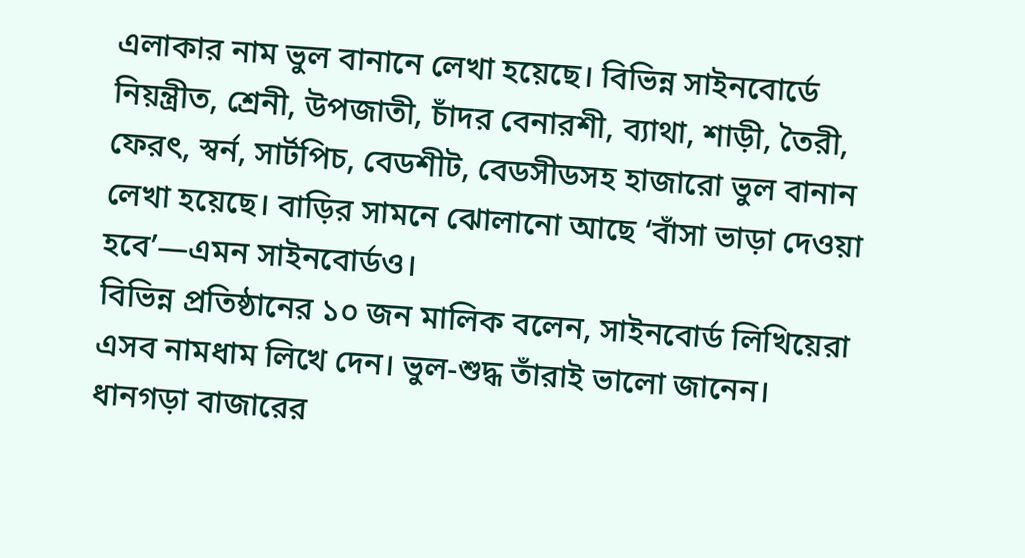এলাকার নাম ভুল বানানে লেখা হয়েছে। বিভিন্ন সাইনবোর্ডে নিয়ন্ত্রীত, শ্রেনী, উপজাতী, চাঁদর বেনারশী, ব্যাথা, শাড়ী, তৈরী, ফেরৎ, স্বর্ন, সার্টপিচ, বেডশীট, বেডসীডসহ হাজারো ভুল বানান লেখা হয়েছে। বাড়ির সামনে ঝোলানো আছে ‘বাঁসা ভাড়া দেওয়া হবে’—এমন সাইনবোর্ডও।
বিভিন্ন প্রতিষ্ঠানের ১০ জন মালিক বলেন, সাইনবোর্ড লিখিয়েরা এসব নামধাম লিখে দেন। ভুল-শুদ্ধ তাঁরাই ভালো জানেন।
ধানগড়া বাজারের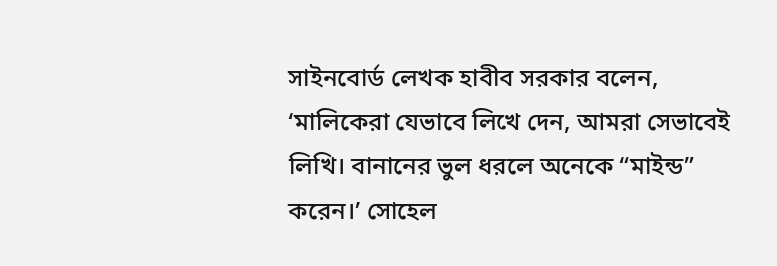সাইনবোর্ড লেখক হাবীব সরকার বলেন, ‘মালিকেরা যেভাবে লিখে দেন, আমরা সেভাবেই লিখি। বানানের ভুল ধরলে অনেকে “মাইন্ড” করেন।’ সোহেল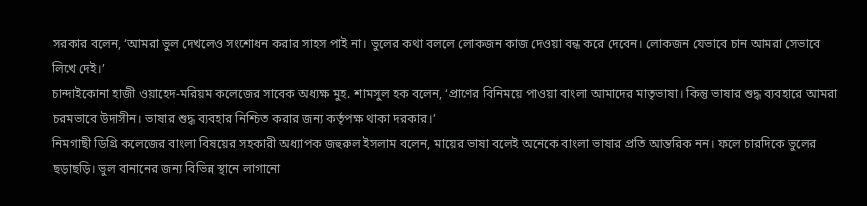সরকার বলেন, ‘আমরা ভুল দেখলেও সংশোধন করার সাহস পাই না। ভুলের কথা বললে লোকজন কাজ দেওয়া বন্ধ করে দেবেন। লোকজন যেভাবে চান আমরা সেভাবে লিখে দেই।’
চান্দাইকোনা হাজী ওয়াহেদ-মরিয়ম কলেজের সাবেক অধ্যক্ষ মুহ. শামসুল হক বলেন, ‘প্রাণের বিনিময়ে পাওয়া বাংলা আমাদের মাতৃভাষা। কিন্তু ভাষার শুদ্ধ ব্যবহারে আমরা চরমভাবে উদাসীন। ভাষার শুদ্ধ ব্যবহার নিশ্চিত করার জন্য কর্তৃপক্ষ থাকা দরকার।’
নিমগাছী ডিগ্রি কলেজের বাংলা বিষয়ের সহকারী অধ্যাপক জহুরুল ইসলাম বলেন, মায়ের ভাষা বলেই অনেকে বাংলা ভাষার প্রতি আন্তরিক নন। ফলে চারদিকে ভুলের ছড়াছড়ি। ভুল বানানের জন্য বিভিন্ন স্থানে লাগানো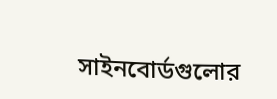সাইনবোর্ডগুলোর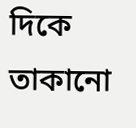দিকে তাকানো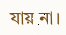যায় না।